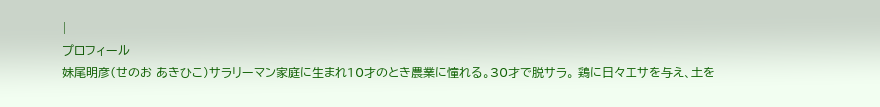|
プロフィール
妹尾明彦(せのお あきひこ)サラリーマン家庭に生まれ10才のとき農業に憧れる。30才で脱サラ。 鶏に日々エサを与え、土を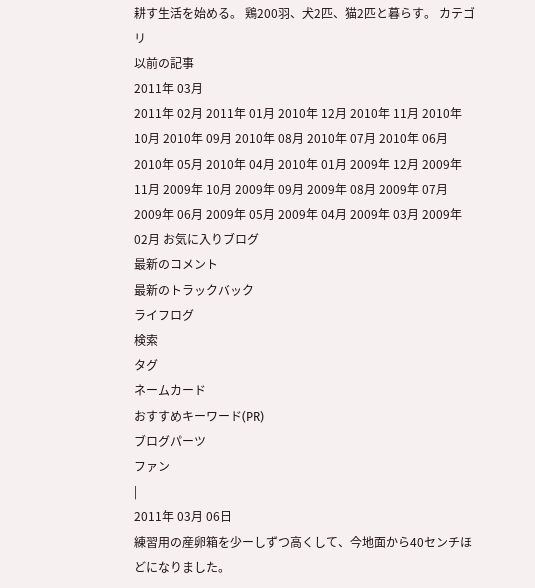耕す生活を始める。 鶏200羽、犬2匹、猫2匹と暮らす。 カテゴリ
以前の記事
2011年 03月
2011年 02月 2011年 01月 2010年 12月 2010年 11月 2010年 10月 2010年 09月 2010年 08月 2010年 07月 2010年 06月 2010年 05月 2010年 04月 2010年 01月 2009年 12月 2009年 11月 2009年 10月 2009年 09月 2009年 08月 2009年 07月 2009年 06月 2009年 05月 2009年 04月 2009年 03月 2009年 02月 お気に入りブログ
最新のコメント
最新のトラックバック
ライフログ
検索
タグ
ネームカード
おすすめキーワード(PR)
ブログパーツ
ファン
|
2011年 03月 06日
練習用の産卵箱を少ーしずつ高くして、今地面から40センチほどになりました。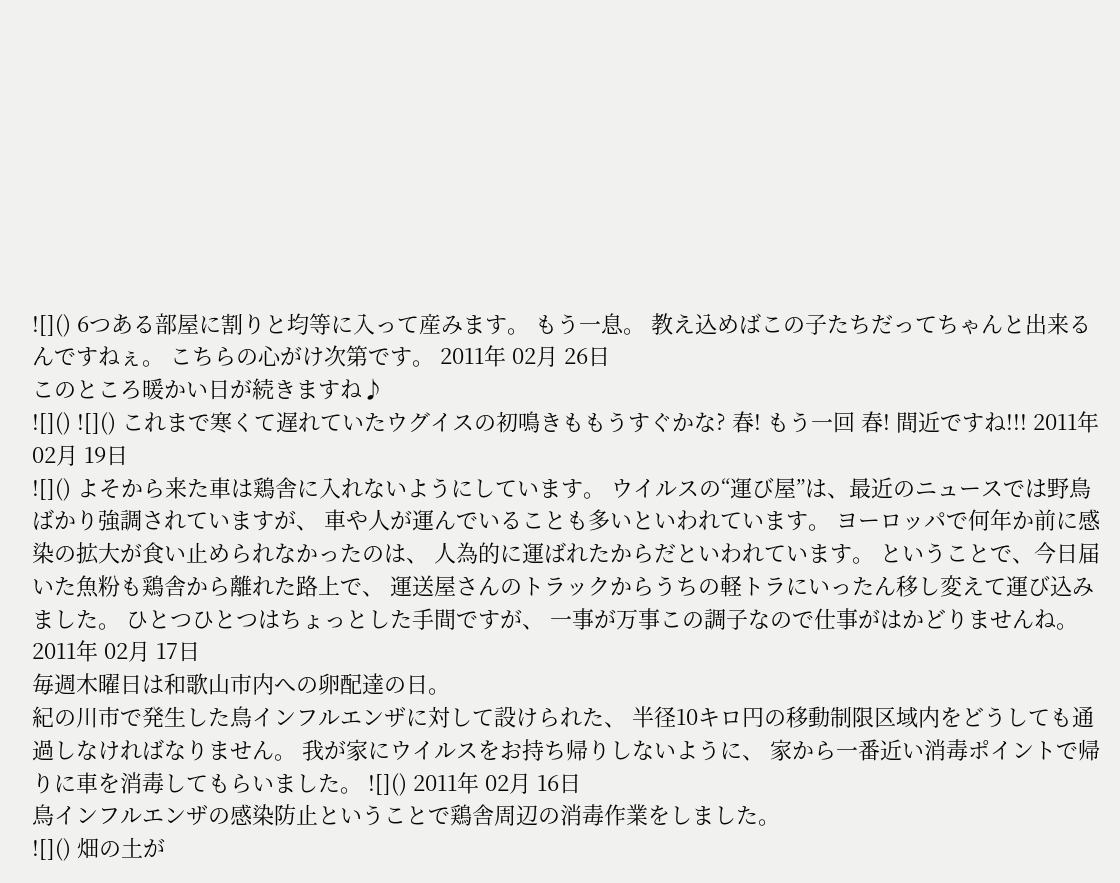![]() 6つある部屋に割りと均等に入って産みます。 もう一息。 教え込めばこの子たちだってちゃんと出来るんですねぇ。 こちらの心がけ次第です。 2011年 02月 26日
このところ暖かい日が続きますね♪
![]() ![]() これまで寒くて遅れていたウグイスの初鳴きももうすぐかな? 春! もう一回 春! 間近ですね!!! 2011年 02月 19日
![]() よそから来た車は鶏舎に入れないようにしています。 ウイルスの“運び屋”は、最近のニュースでは野鳥ばかり強調されていますが、 車や人が運んでいることも多いといわれています。 ヨーロッパで何年か前に感染の拡大が食い止められなかったのは、 人為的に運ばれたからだといわれています。 ということで、今日届いた魚粉も鶏舎から離れた路上で、 運送屋さんのトラックからうちの軽トラにいったん移し変えて運び込みました。 ひとつひとつはちょっとした手間ですが、 一事が万事この調子なので仕事がはかどりませんね。 2011年 02月 17日
毎週木曜日は和歌山市内への卵配達の日。
紀の川市で発生した鳥インフルエンザに対して設けられた、 半径10キロ円の移動制限区域内をどうしても通過しなければなりません。 我が家にウイルスをお持ち帰りしないように、 家から一番近い消毒ポイントで帰りに車を消毒してもらいました。 ![]() 2011年 02月 16日
鳥インフルエンザの感染防止ということで鶏舎周辺の消毒作業をしました。
![]() 畑の土が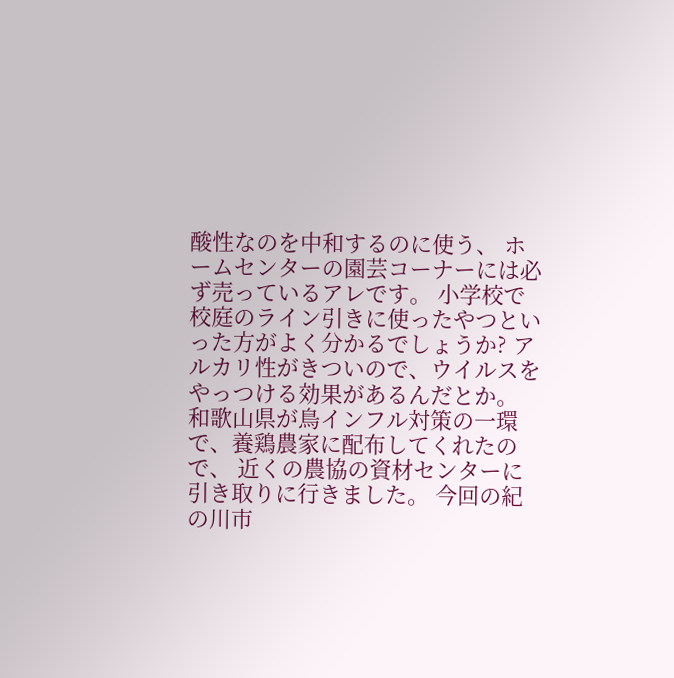酸性なのを中和するのに使う、 ホームセンターの園芸コーナーには必ず売っているアレです。 小学校で校庭のライン引きに使ったやつといった方がよく分かるでしょうか? アルカリ性がきついので、ウイルスをやっつける効果があるんだとか。 和歌山県が鳥インフル対策の一環で、養鶏農家に配布してくれたので、 近くの農協の資材センターに引き取りに行きました。 今回の紀の川市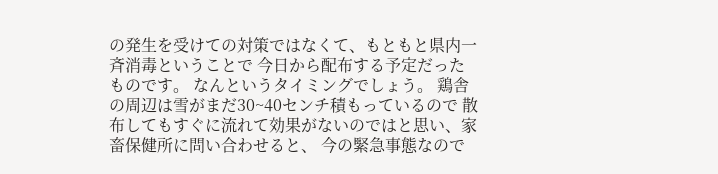の発生を受けての対策ではなくて、もともと県内一斉消毒ということで 今日から配布する予定だったものです。 なんというタイミングでしょう。 鶏舎の周辺は雪がまだ30~40センチ積もっているので 散布してもすぐに流れて効果がないのではと思い、家畜保健所に問い合わせると、 今の緊急事態なので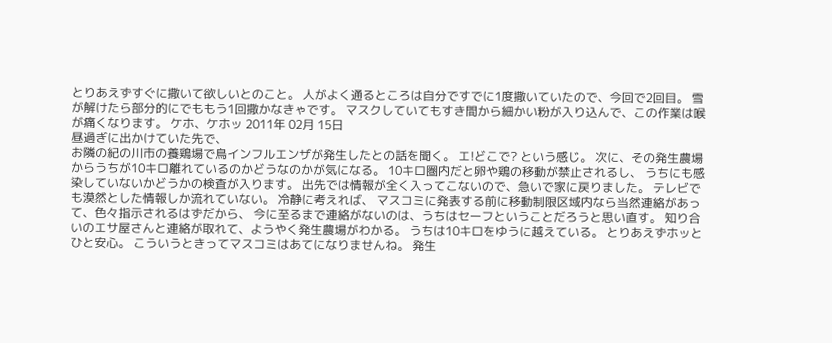とりあえずすぐに撒いて欲しいとのこと。 人がよく通るところは自分ですでに1度撒いていたので、今回で2回目。 雪が解けたら部分的にでももう1回撒かなきゃです。 マスクしていてもすき間から細かい粉が入り込んで、この作業は喉が痛くなります。 ケホ、ケホッ 2011年 02月 15日
昼過ぎに出かけていた先で、
お隣の紀の川市の養鶏場で鳥インフルエンザが発生したとの話を聞く。 エ!どこで? という感じ。 次に、その発生農場からうちが10キロ離れているのかどうなのかが気になる。 10キロ圏内だと卵や鶏の移動が禁止されるし、 うちにも感染していないかどうかの検査が入ります。 出先では情報が全く入ってこないので、急いで家に戻りました。 テレビでも漠然とした情報しか流れていない。 冷静に考えれば、 マスコミに発表する前に移動制限区域内なら当然連絡があって、色々指示されるはずだから、 今に至るまで連絡がないのは、うちはセーフということだろうと思い直す。 知り合いのエサ屋さんと連絡が取れて、ようやく発生農場がわかる。 うちは10キロをゆうに越えている。 とりあえずホッとひと安心。 こういうときってマスコミはあてになりませんね。 発生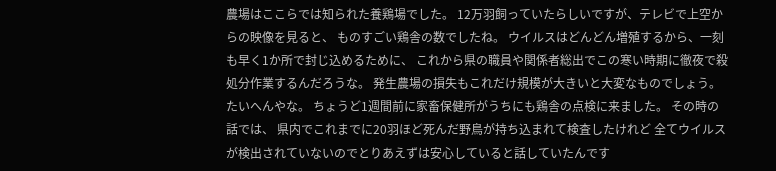農場はここらでは知られた養鶏場でした。 12万羽飼っていたらしいですが、テレビで上空からの映像を見ると、 ものすごい鶏舎の数でしたね。 ウイルスはどんどん増殖するから、一刻も早く1か所で封じ込めるために、 これから県の職員や関係者総出でこの寒い時期に徹夜で殺処分作業するんだろうな。 発生農場の損失もこれだけ規模が大きいと大変なものでしょう。 たいへんやな。 ちょうど1週間前に家畜保健所がうちにも鶏舎の点検に来ました。 その時の話では、 県内でこれまでに20羽ほど死んだ野鳥が持ち込まれて検査したけれど 全てウイルスが検出されていないのでとりあえずは安心していると話していたんです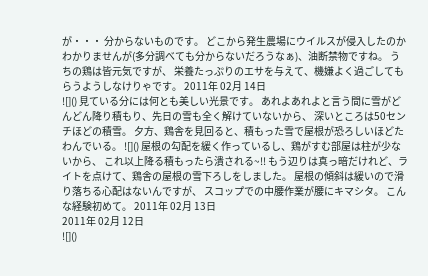が・・・ 分からないものです。 どこから発生農場にウイルスが侵入したのかわかりませんが(多分調べても分からないだろうなぁ)、油断禁物ですね。 うちの鶏は皆元気ですが、 栄養たっぷりのエサを与えて、機嫌よく過ごしてもらうようしなけりゃです。 2011年 02月 14日
![]() 見ている分には何とも美しい光景です。 あれよあれよと言う間に雪がどんどん降り積もり、先日の雪も全く解けていないから、 深いところは50センチほどの積雪。 夕方、鶏舎を見回ると、積もった雪で屋根が恐ろしいほどたわんでいる。 ![]() 屋根の勾配を緩く作っているし、鶏がすむ部屋は柱が少ないから、 これ以上降る積もったら潰される~!! もう辺りは真っ暗だけれど、ライトを点けて、鶏舎の屋根の雪下ろしをしました。 屋根の傾斜は緩いので滑り落ちる心配はないんですが、 スコップでの中腰作業が腰にキマシタ。 こんな経験初めて。 2011年 02月 13日
2011年 02月 12日
![]()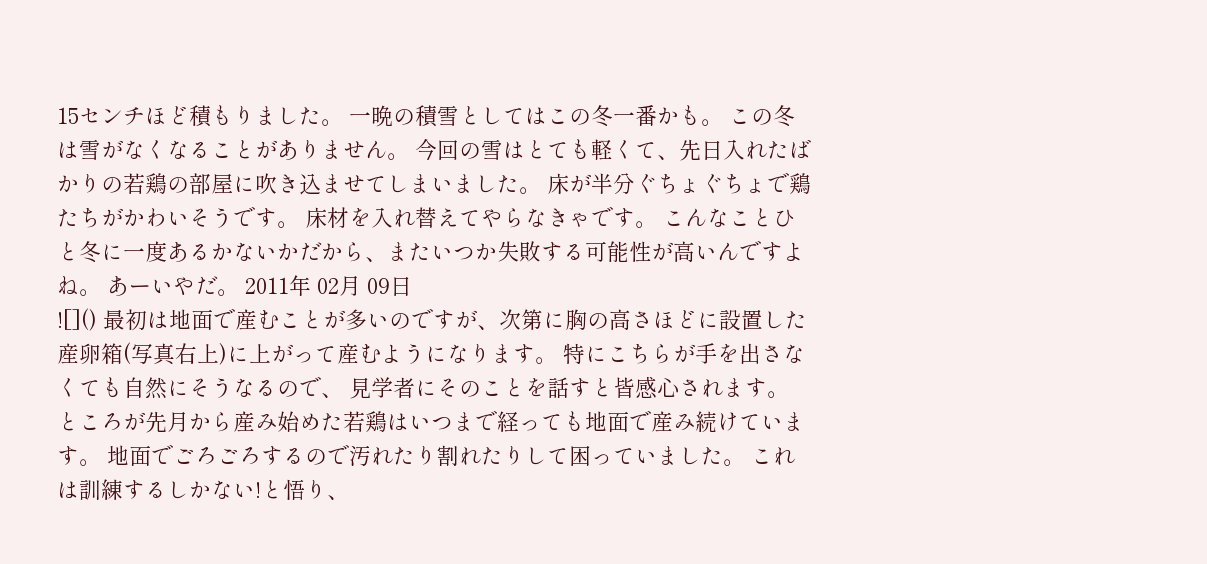15センチほど積もりました。 一晩の積雪としてはこの冬一番かも。 この冬は雪がなくなることがありません。 今回の雪はとても軽くて、先日入れたばかりの若鶏の部屋に吹き込ませてしまいました。 床が半分ぐちょぐちょで鶏たちがかわいそうです。 床材を入れ替えてやらなきゃです。 こんなことひと冬に一度あるかないかだから、またいつか失敗する可能性が高いんですよね。 あーいやだ。 2011年 02月 09日
![]() 最初は地面で産むことが多いのですが、次第に胸の高さほどに設置した産卵箱(写真右上)に上がって産むようになります。 特にこちらが手を出さなくても自然にそうなるので、 見学者にそのことを話すと皆感心されます。 ところが先月から産み始めた若鶏はいつまで経っても地面で産み続けています。 地面でごろごろするので汚れたり割れたりして困っていました。 これは訓練するしかない!と悟り、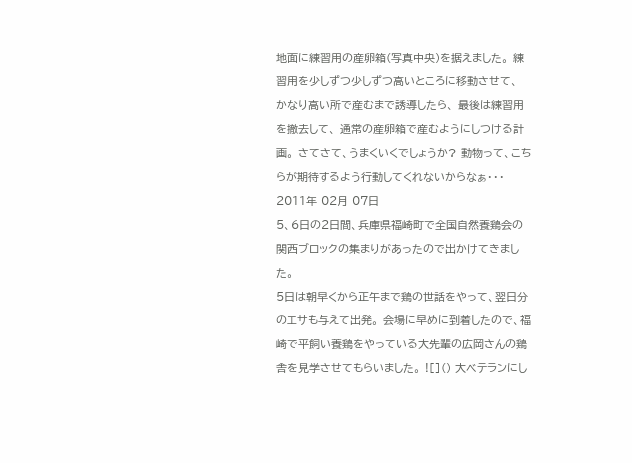地面に練習用の産卵箱(写真中央)を据えました。 練習用を少しずつ少しずつ高いところに移動させて、 かなり高い所で産むまで誘導したら、 最後は練習用を撤去して、 通常の産卵箱で産むようにしつける計画。 さてさて、うまくいくでしょうか? 動物って、こちらが期待するよう行動してくれないからなぁ・・・ 2011年 02月 07日
5、6日の2日間、兵庫県福崎町で全国自然養鶏会の関西ブロックの集まりがあったので出かけてきました。
5日は朝早くから正午まで鶏の世話をやって、翌日分のエサも与えて出発。 会場に早めに到着したので、福崎で平飼い養鶏をやっている大先輩の広岡さんの鶏舎を見学させてもらいました。 ![]() 大ベテランにし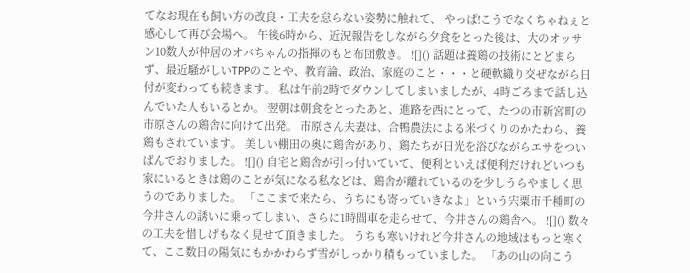てなお現在も飼い方の改良・工夫を怠らない姿勢に触れて、 やっぱ!こうでなくちゃねぇと感心して再び会場へ。 午後6時から、近況報告をしながら夕食をとった後は、大のオッサン10数人が仲居のオバちゃんの指揮のもと布団敷き。 ![]() 話題は養鶏の技術にとどまらず、最近騒がしいTPPのことや、教育論、政治、家庭のこと・・・と硬軟織り交ぜながら日付が変わっても続きます。 私は午前2時でダウンしてしまいましたが、4時ごろまで話し込んでいた人もいるとか。 翌朝は朝食をとったあと、進路を西にとって、たつの市新宮町の市原さんの鶏舎に向けて出発。 市原さん夫妻は、合鴨農法による米づくりのかたわら、養鶏もされています。 美しい棚田の奥に鶏舎があり、鶏たちが日光を浴びながらエサをついばんでおりました。 ![]() 自宅と鶏舎が引っ付いていて、便利といえば便利だけれどいつも家にいるときは鶏のことが気になる私などは、鶏舎が離れているのを少しうらやましく思うのでありました。 「ここまで来たら、うちにも寄っていきなよ」という宍粟市千種町の今井さんの誘いに乗ってしまい、さらに1時間車を走らせて、今井さんの鶏舎へ。 ![]() 数々の工夫を惜しげもなく見せて頂きました。 うちも寒いけれど今井さんの地域はもっと寒くて、ここ数日の陽気にもかかわらず雪がしっかり積もっていました。 「あの山の向こう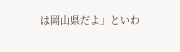は岡山県だよ」といわ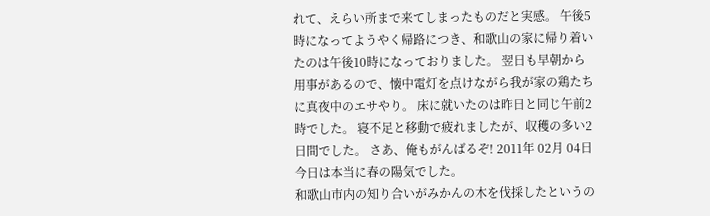れて、えらい所まで来てしまったものだと実感。 午後5時になってようやく帰路につき、和歌山の家に帰り着いたのは午後10時になっておりました。 翌日も早朝から用事があるので、懐中電灯を点けながら我が家の鶏たちに真夜中のエサやり。 床に就いたのは昨日と同じ午前2時でした。 寝不足と移動で疲れましたが、収穫の多い2日間でした。 さあ、俺もがんばるぞ! 2011年 02月 04日
今日は本当に春の陽気でした。
和歌山市内の知り合いがみかんの木を伐採したというの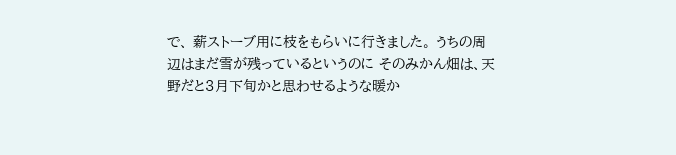で、 薪ストーブ用に枝をもらいに行きました。 うちの周辺はまだ雪が残っているというのに そのみかん畑は、天野だと3月下旬かと思わせるような暖か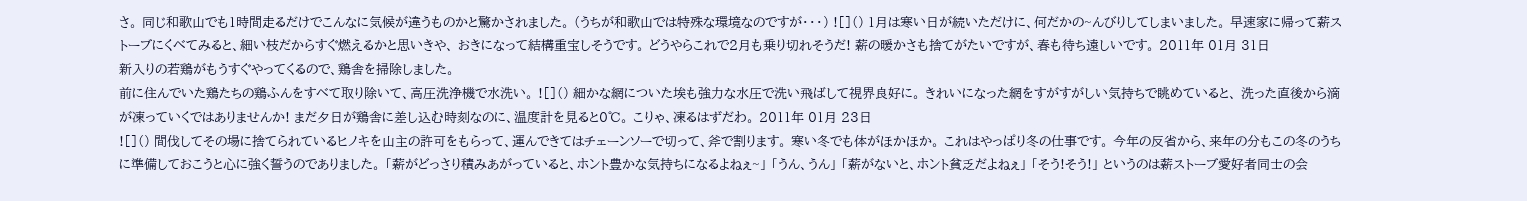さ。 同じ和歌山でも1時間走るだけでこんなに気候が違うものかと驚かされました。 (うちが和歌山では特殊な環境なのですが・・・) ![]() 1月は寒い日が続いただけに、何だかの~んびりしてしまいました。 早速家に帰って薪ストーブにくべてみると、細い枝だからすぐ燃えるかと思いきや、 おきになって結構重宝しそうです。 どうやらこれで2月も乗り切れそうだ! 薪の暖かさも捨てがたいですが、春も待ち遠しいです。 2011年 01月 31日
新入りの若鶏がもうすぐやってくるので、鶏舎を掃除しました。
前に住んでいた鶏たちの鶏ふんをすべて取り除いて、高圧洗浄機で水洗い。 ![]() 細かな網についた埃も強力な水圧で洗い飛ばして視界良好に。 きれいになった網をすがすがしい気持ちで眺めていると、 洗った直後から滴が凍っていくではありませんか! まだ夕日が鶏舎に差し込む時刻なのに、温度計を見ると0℃。 こりゃ、凍るはずだわ。 2011年 01月 23日
![]() 間伐してその場に捨てられているヒノキを山主の許可をもらって、運んできてはチェーンソーで切って、斧で割ります。 寒い冬でも体がほかほか。 これはやっぱり冬の仕事です。 今年の反省から、来年の分もこの冬のうちに準備しておこうと心に強く誓うのでありました。 「薪がどっさり積みあがっていると、ホント豊かな気持ちになるよねぇ~」 「うん、うん」 「薪がないと、ホント貧乏だよねぇ」 「そう!そう!」 というのは薪ストーブ愛好者同士の会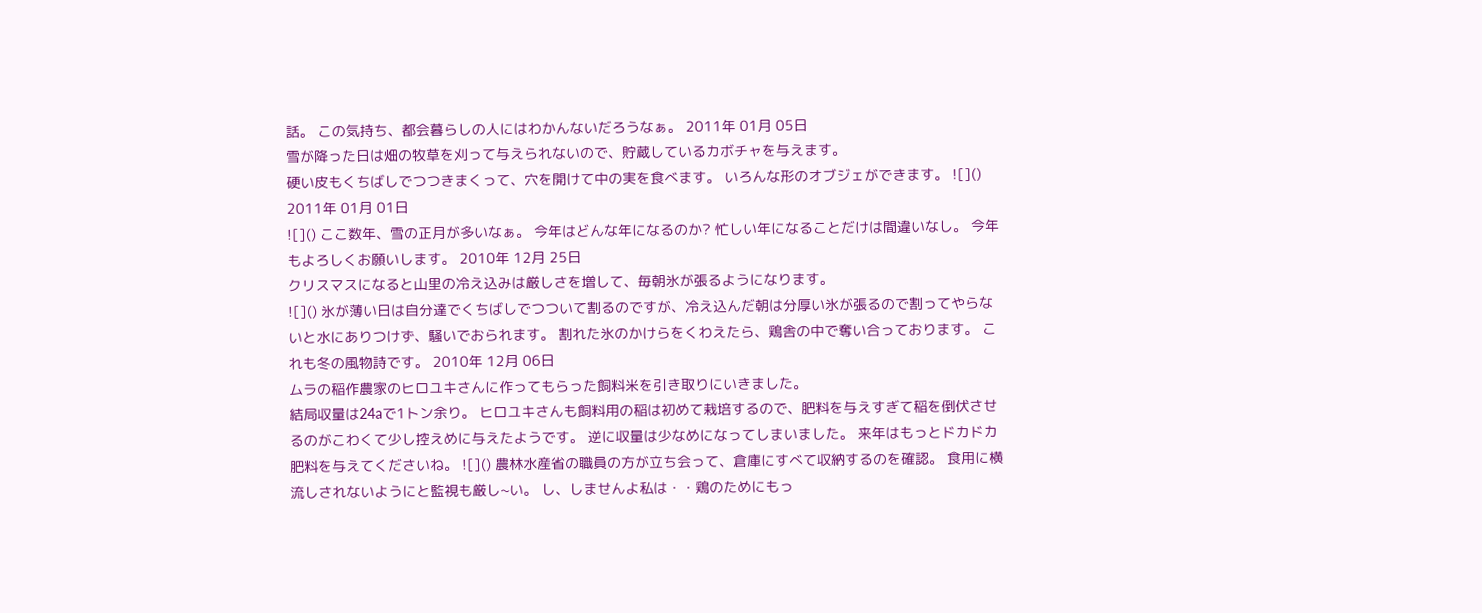話。 この気持ち、都会暮らしの人にはわかんないだろうなぁ。 2011年 01月 05日
雪が降った日は畑の牧草を刈って与えられないので、貯蔵しているカボチャを与えます。
硬い皮もくちばしでつつきまくって、穴を開けて中の実を食べます。 いろんな形のオブジェができます。 ![]() 2011年 01月 01日
![]() ここ数年、雪の正月が多いなぁ。 今年はどんな年になるのか? 忙しい年になることだけは間違いなし。 今年もよろしくお願いします。 2010年 12月 25日
クリスマスになると山里の冷え込みは厳しさを増して、毎朝氷が張るようになります。
![]() 氷が薄い日は自分達でくちばしでつついて割るのですが、冷え込んだ朝は分厚い氷が張るので割ってやらないと水にありつけず、騒いでおられます。 割れた氷のかけらをくわえたら、鶏舎の中で奪い合っております。 これも冬の風物詩です。 2010年 12月 06日
ムラの稲作農家のヒロユキさんに作ってもらった飼料米を引き取りにいきました。
結局収量は24aで1トン余り。 ヒロユキさんも飼料用の稲は初めて栽培するので、肥料を与えすぎて稲を倒伏させるのがこわくて少し控えめに与えたようです。 逆に収量は少なめになってしまいました。 来年はもっとドカドカ肥料を与えてくださいね。 ![]() 農林水産省の職員の方が立ち会って、倉庫にすべて収納するのを確認。 食用に横流しされないようにと監視も厳し~い。 し、しませんよ私は・・鶏のためにもっ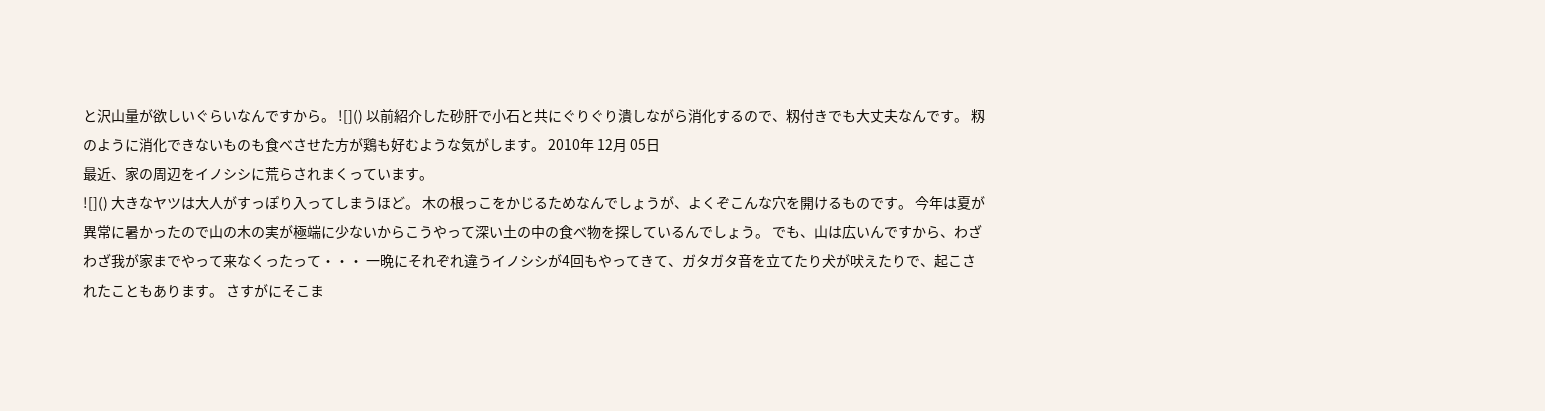と沢山量が欲しいぐらいなんですから。 ![]() 以前紹介した砂肝で小石と共にぐりぐり潰しながら消化するので、籾付きでも大丈夫なんです。 籾のように消化できないものも食べさせた方が鶏も好むような気がします。 2010年 12月 05日
最近、家の周辺をイノシシに荒らされまくっています。
![]() 大きなヤツは大人がすっぽり入ってしまうほど。 木の根っこをかじるためなんでしょうが、よくぞこんな穴を開けるものです。 今年は夏が異常に暑かったので山の木の実が極端に少ないからこうやって深い土の中の食べ物を探しているんでしょう。 でも、山は広いんですから、わざわざ我が家までやって来なくったって・・・ 一晩にそれぞれ違うイノシシが4回もやってきて、ガタガタ音を立てたり犬が吠えたりで、起こされたこともあります。 さすがにそこま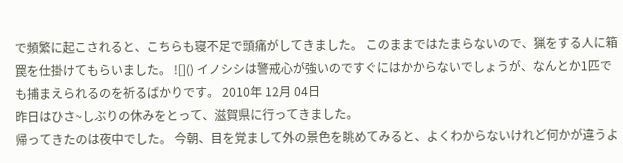で頻繁に起こされると、こちらも寝不足で頭痛がしてきました。 このままではたまらないので、猟をする人に箱罠を仕掛けてもらいました。 ![]() イノシシは警戒心が強いのですぐにはかからないでしょうが、なんとか1匹でも捕まえられるのを祈るばかりです。 2010年 12月 04日
昨日はひさ~しぶりの休みをとって、滋賀県に行ってきました。
帰ってきたのは夜中でした。 今朝、目を覚まして外の景色を眺めてみると、よくわからないけれど何かが違うよ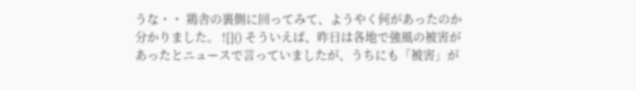うな・・ 鶏舎の裏側に回ってみて、ようやく何があったのか分かりました。 ![]() そういえば、昨日は各地で強風の被害があったとニュースで言っていましたが、うちにも「被害」が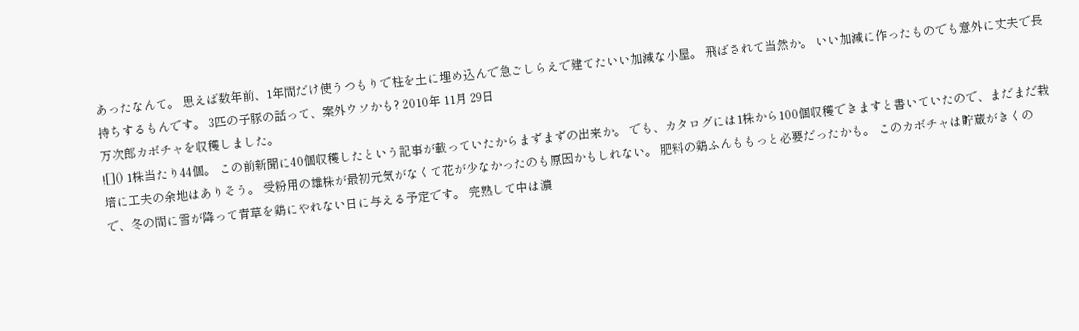あったなんて。 思えば数年前、1年間だけ使うつもりで柱を土に埋め込んで急ごしらえで建てたいい加減な小屋。 飛ばされて当然か。 いい加減に作ったものでも意外に丈夫で長持ちするもんです。 3匹の子豚の話って、案外ウソかも? 2010年 11月 29日
万次郎カボチャを収穫しました。
![]() 1株当たり44個。 この前新聞に40個収穫したという記事が載っていたからまずまずの出来か。 でも、カタログには1株から100個収穫できますと書いていたので、まだまだ栽培に工夫の余地はありそう。 受粉用の雄株が最初元気がなくて花が少なかったのも原因かもしれない。 肥料の鶏ふんももっと必要だったかも。 このカボチャは貯蔵がきくので、冬の間に雪が降って青草を鶏にやれない日に与える予定です。 完熟して中は濃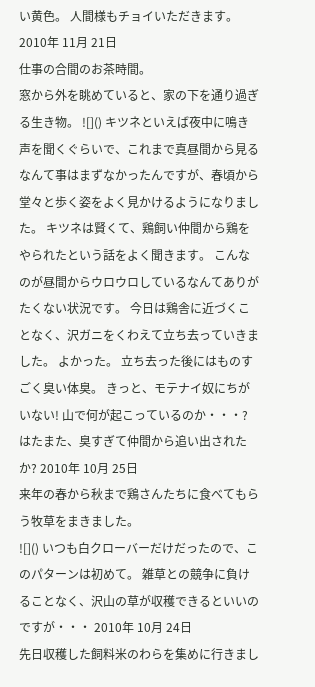い黄色。 人間様もチョイいただきます。 2010年 11月 21日
仕事の合間のお茶時間。
窓から外を眺めていると、家の下を通り過ぎる生き物。 ![]() キツネといえば夜中に鳴き声を聞くぐらいで、これまで真昼間から見るなんて事はまずなかったんですが、春頃から堂々と歩く姿をよく見かけるようになりました。 キツネは賢くて、鶏飼い仲間から鶏をやられたという話をよく聞きます。 こんなのが昼間からウロウロしているなんてありがたくない状況です。 今日は鶏舎に近づくことなく、沢ガニをくわえて立ち去っていきました。 よかった。 立ち去った後にはものすごく臭い体臭。 きっと、モテナイ奴にちがいない! 山で何が起こっているのか・・・? はたまた、臭すぎて仲間から追い出されたか? 2010年 10月 25日
来年の春から秋まで鶏さんたちに食べてもらう牧草をまきました。
![]() いつも白クローバーだけだったので、このパターンは初めて。 雑草との競争に負けることなく、沢山の草が収穫できるといいのですが・・・ 2010年 10月 24日
先日収穫した飼料米のわらを集めに行きまし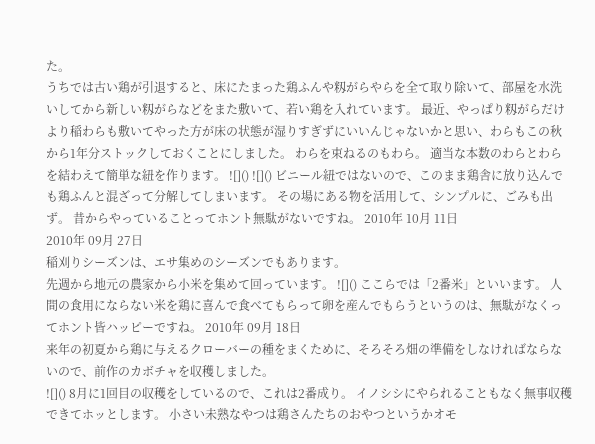た。
うちでは古い鶏が引退すると、床にたまった鶏ふんや籾がらやらを全て取り除いて、部屋を水洗いしてから新しい籾がらなどをまた敷いて、若い鶏を入れています。 最近、やっぱり籾がらだけより稲わらも敷いてやった方が床の状態が湿りすぎずにいいんじゃないかと思い、わらもこの秋から1年分ストックしておくことにしました。 わらを束ねるのもわら。 適当な本数のわらとわらを結わえて簡単な紐を作ります。 ![]() ![]() ビニール紐ではないので、このまま鶏舎に放り込んでも鶏ふんと混ざって分解してしまいます。 その場にある物を活用して、シンプルに、ごみも出ず。 昔からやっていることってホント無駄がないですね。 2010年 10月 11日
2010年 09月 27日
稲刈りシーズンは、エサ集めのシーズンでもあります。
先週から地元の農家から小米を集めて回っています。 ![]() ここらでは「2番米」といいます。 人間の食用にならない米を鶏に喜んで食べてもらって卵を産んでもらうというのは、無駄がなくってホント皆ハッピーですね。 2010年 09月 18日
来年の初夏から鶏に与えるクローバーの種をまくために、そろそろ畑の準備をしなければならないので、前作のカボチャを収穫しました。
![]() 8月に1回目の収穫をしているので、これは2番成り。 イノシシにやられることもなく無事収穫できてホッとします。 小さい未熟なやつは鶏さんたちのおやつというかオモ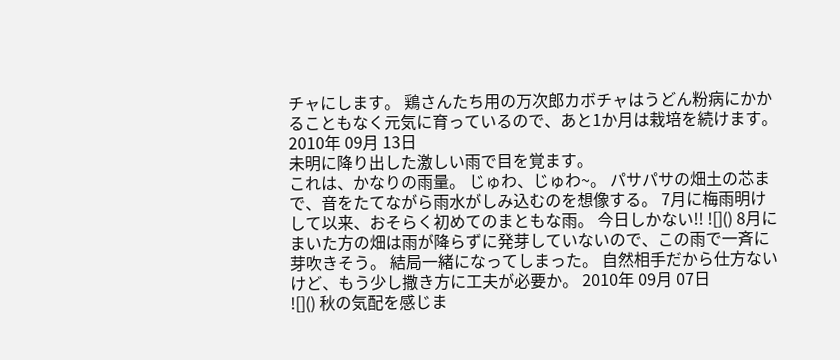チャにします。 鶏さんたち用の万次郎カボチャはうどん粉病にかかることもなく元気に育っているので、あと1か月は栽培を続けます。 2010年 09月 13日
未明に降り出した激しい雨で目を覚ます。
これは、かなりの雨量。 じゅわ、じゅわ~。 パサパサの畑土の芯まで、音をたてながら雨水がしみ込むのを想像する。 7月に梅雨明けして以来、おそらく初めてのまともな雨。 今日しかない!! ![]() 8月にまいた方の畑は雨が降らずに発芽していないので、この雨で一斉に芽吹きそう。 結局一緒になってしまった。 自然相手だから仕方ないけど、もう少し撒き方に工夫が必要か。 2010年 09月 07日
![]() 秋の気配を感じま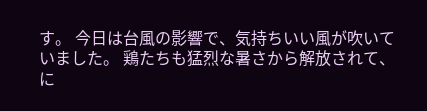す。 今日は台風の影響で、気持ちいい風が吹いていました。 鶏たちも猛烈な暑さから解放されて、に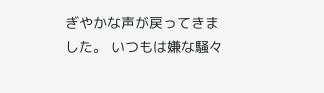ぎやかな声が戻ってきました。 いつもは嫌な騒々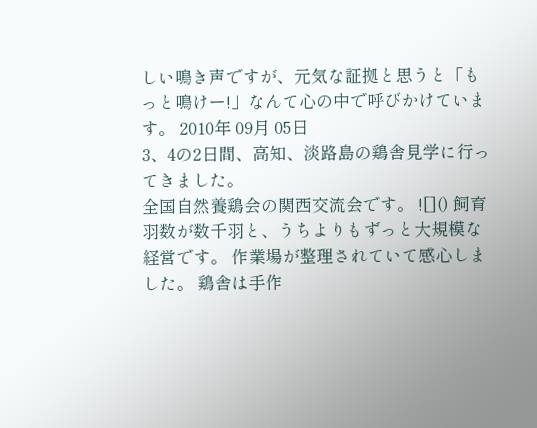しい鳴き声ですが、元気な証拠と思うと「もっと鳴けー!」なんて心の中で呼びかけています。 2010年 09月 05日
3、4の2日間、高知、淡路島の鶏舎見学に行ってきました。
全国自然養鶏会の関西交流会です。 ![]() 飼育羽数が数千羽と、うちよりもずっと大規模な経営です。 作業場が整理されていて感心しました。 鶏舎は手作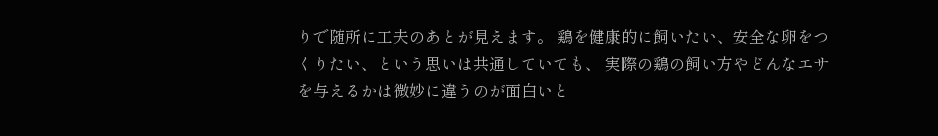りで随所に工夫のあとが見えます。 鶏を健康的に飼いたい、安全な卵をつくりたい、という思いは共通していても、 実際の鶏の飼い方やどんなエサを与えるかは微妙に違うのが面白いと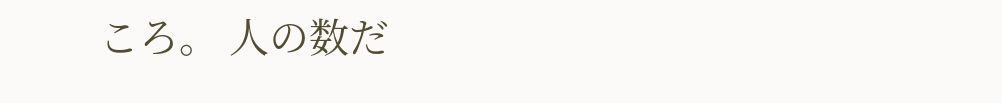ころ。 人の数だ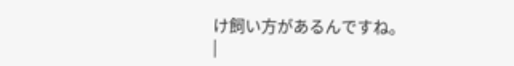け飼い方があるんですね。
|